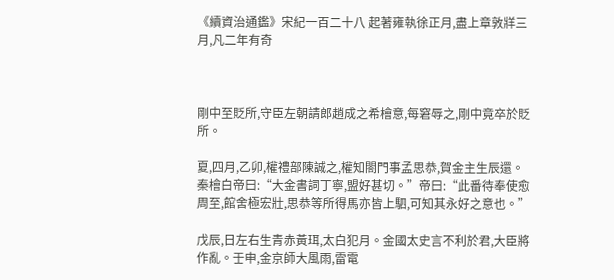《續資治通鑑》宋紀一百二十八 起著雍執徐正月,盡上章敦牂三月,凡二年有奇



剛中至貶所,守臣左朝請郎趙成之希檜意,每窘辱之,剛中竟卒於貶所。

夏,四月,乙卯,權禮部陳誠之,權知閤門事孟思恭,賀金主生辰還。秦檜白帝曰:“大金書詞丁寧,盟好甚切。”帝曰:“此番待奉使愈周至,館舍極宏壯,思恭等所得馬亦皆上駟,可知其永好之意也。”

戊辰,日左右生青赤黃珥,太白犯月。金國太史言不利於君,大臣將作亂。壬申,金京師大風雨,雷電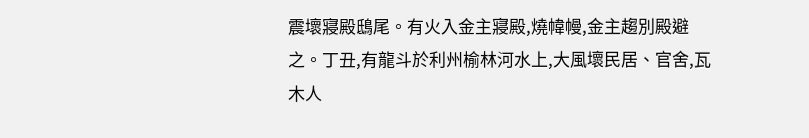震壞寢殿鴟尾。有火入金主寢殿,燒幃幔,金主趨別殿避之。丁丑,有龍斗於利州榆林河水上,大風壞民居、官舍,瓦木人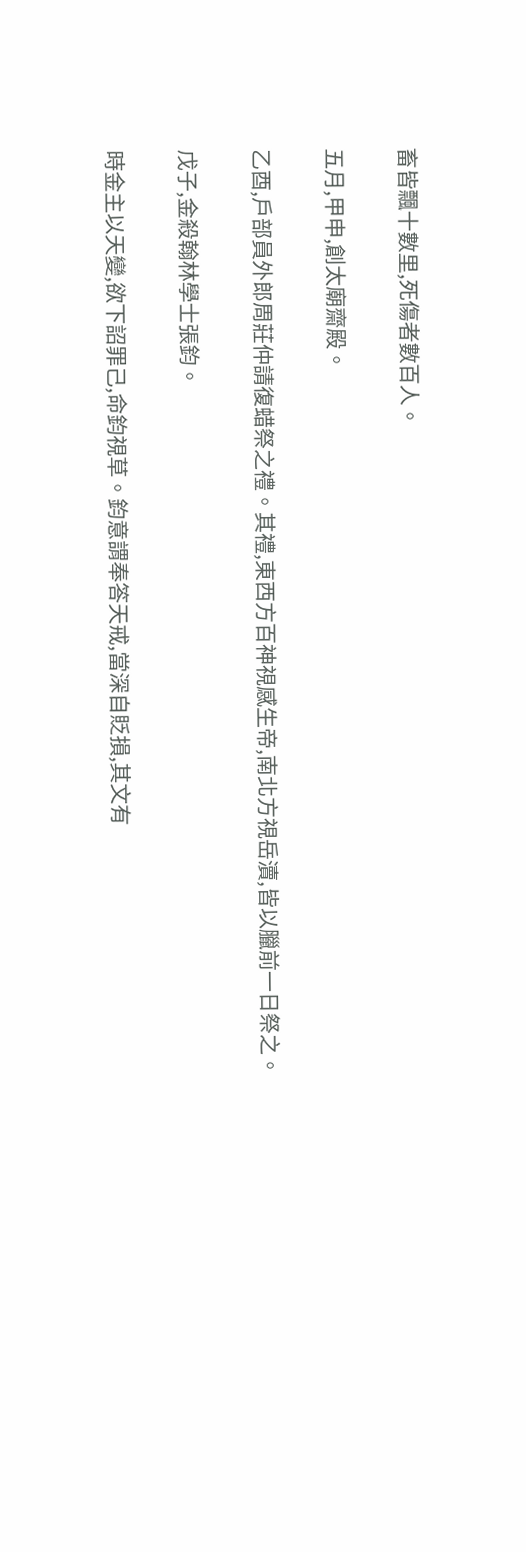畜皆飄十數里,死傷者數百人。

五月,甲申,創太廟齋殿。

乙酉,戶部員外郎周莊仲請復蜡祭之禮。其禮,東西方百神視感生帝,南北方視岳瀆,皆以臘前一日祭之。

戊子,金殺翰林學士張鈞。

時金主以天變,欲下詔罪己,命鈞視草。鈞意謂奉答天戒,當深自貶損,其文有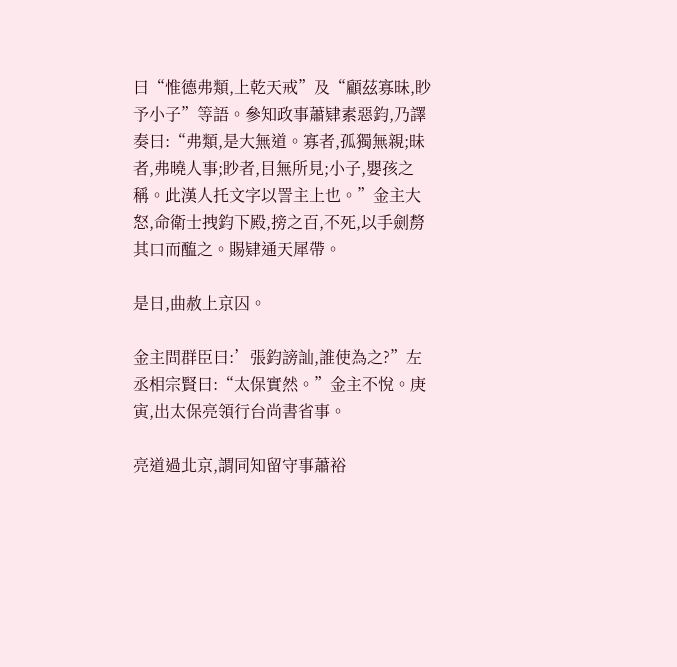曰“惟德弗類,上乾天戒”及“顧茲寡昧,眇予小子”等語。參知政事蕭肄素惡鈞,乃譯奏曰:“弗類,是大無道。寡者,孤獨無親;昧者,弗曉人事;眇者,目無所見;小子,嬰孩之稱。此漢人托文字以詈主上也。”金主大怒,命衛士拽鈞下殿,搒之百,不死,以手劍剺其口而醢之。賜肄通天犀帶。

是日,曲赦上京囚。

金主問群臣曰:’張鈞謗訕,誰使為之?”左丞相宗賢曰:“太保實然。”金主不悅。庚寅,出太保亮領行台尚書省事。

亮道過北京,謂同知留守事蕭裕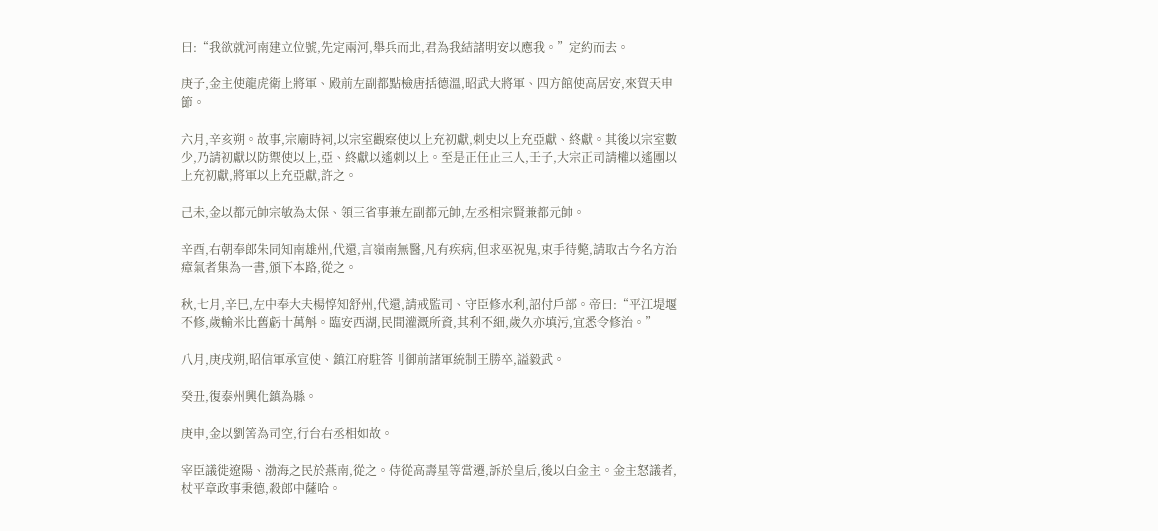曰:“我欲就河南建立位號,先定兩河,舉兵而北,君為我結諸明安以應我。”定約而去。

庚子,金主使龍虎衛上將軍、殿前左副都點檢唐括德溫,昭武大將軍、四方館使高居安,來賀天申節。

六月,辛亥朔。故事,宗廟時祠,以宗室觀察使以上充初獻,刺史以上充亞獻、終獻。其後以宗室數少,乃請初獻以防禦使以上,亞、終獻以遙刺以上。至是正任止三人,壬子,大宗正司請權以遙團以上充初獻,將軍以上充亞獻,許之。

己未,金以都元帥宗敏為太保、領三省事兼左副都元帥,左丞相宗賢兼都元帥。

辛酉,右朝奉郎朱同知南雄州,代還,言嶺南無醫,凡有疾病,但求巫祝鬼,束手待斃,請取古今名方治瘴氣者集為一書,頒下本路,從之。

秋,七月,辛巳,左中奉大夫楊惇知舒州,代還,請戒監司、守臣修水利,詔付戶部。帝曰:“平江堤堰不修,歲輸米比舊虧十萬斛。臨安西湖,民間灌溉所資,其利不細,歲久亦填污,宜悉令修治。”

八月,庚戌朔,昭信軍承宣使、鎮江府駐答刂御前諸軍統制王勝卒,謚毅武。

癸丑,復泰州興化鎮為縣。

庚申,金以劉筈為司空,行台右丞相如故。

宰臣議徙遼陽、渤海之民於燕南,從之。侍從高壽星等當遷,訴於皇后,後以白金主。金主怒議者,杖平章政事秉德,殺郎中薩哈。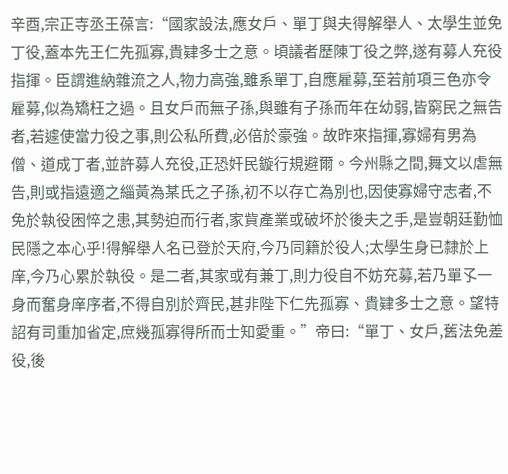辛酉,宗正寺丞王葆言:“國家設法,應女戶、單丁與夫得解舉人、太學生並免丁役,蓋本先王仁先孤寡,貴肄多士之意。頃議者歷陳丁役之弊,遂有募人充役指揮。臣謂進納雜流之人,物力高強,雖系單丁,自應雇募,至若前項三色亦令雇募,似為矯枉之過。且女戶而無子孫,與雖有子孫而年在幼弱,皆窮民之無告者,若遽使當力役之事,則公私所費,必倍於豪強。故昨來指揮,寡婦有男為僧、道成丁者,並許募人充役,正恐奸民鏇行規避爾。今州縣之間,舞文以虐無告,則或指遠適之緇黃為某氏之子孫,初不以存亡為別也,因使寡婦守志者,不免於執役困悴之患,其勢迫而行者,家貲產業或破坏於後夫之手,是豈朝廷勤恤民隱之本心乎!得解舉人名已登於天府,今乃同籍於役人;太學生身已隸於上庠,今乃心累於執役。是二者,其家或有兼丁,則力役自不妨充募,若乃單孓一身而奮身庠序者,不得自別於齊民,甚非陛下仁先孤寡、貴肄多士之意。望特詔有司重加省定,庶幾孤寡得所而士知愛重。”帝曰:“單丁、女戶,舊法免差役,後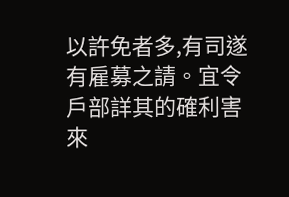以許免者多,有司遂有雇募之請。宜令戶部詳其的確利害來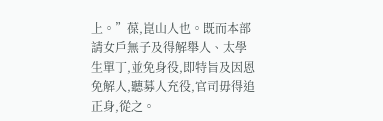上。”葆,崑山人也。既而本部請女戶無子及得解舉人、太學生單丁,並免身役,即特旨及因恩免解人,聽募人充役,官司毋得追正身,從之。